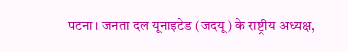पटना। जनता दल यूनाइटेड (जदयू) के राष्ट्रीय अध्यक्ष,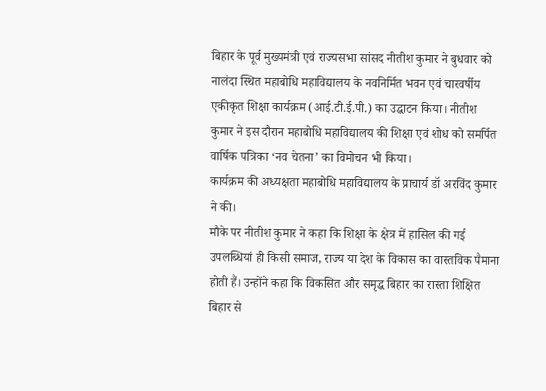बिहार के पूर्व मुख्यमंत्री एवं राज्यसभा सांसद नीतीश कुमार ने बुधवार को नालंदा स्थित महाबोधि महाविद्यालय के नवनिर्मित भवन एवं चारवर्षीय एकीकृत शिक्षा कार्यक्रम (आई.टी.ई.पी.) का उद्घाटन किया। नीतीश कुमार ने इस दौरान महाबोधि महाविद्यालय की शिक्षा एवं शोध को समर्पित वार्षिक पत्रिका ‘नव चेतना’ का विमोचन भी किया।
कार्यक्रम की अध्यक्षता महाबोधि महाविद्यालय के प्राचार्य डॉ अरविंद कुमार ने की।
मौके पर नीतीश कुमार ने कहा कि शिक्षा के क्षेत्र में हासिल की गई उपलब्धियां ही किसी समाज, राज्य या देश के विकास का वास्तविक पैमाना होती हैं। उन्होंने कहा कि विकसित और समृद्ध बिहार का रास्ता शिक्षित बिहार से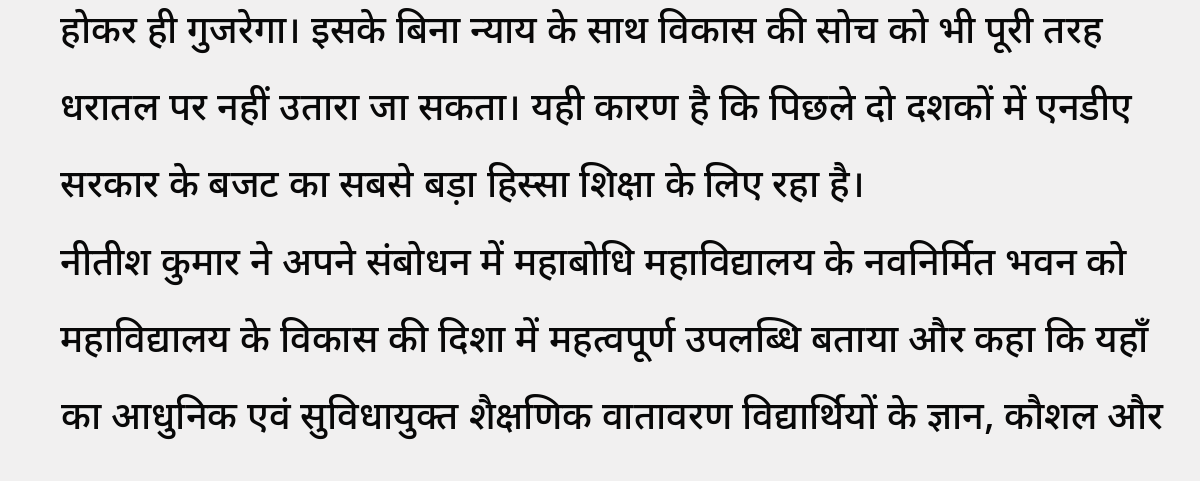होकर ही गुजरेगा। इसके बिना न्याय के साथ विकास की सोच को भी पूरी तरह धरातल पर नहीं उतारा जा सकता। यही कारण है कि पिछले दो दशकों में एनडीए सरकार के बजट का सबसे बड़ा हिस्सा शिक्षा के लिए रहा है।
नीतीश कुमार ने अपने संबोधन में महाबोधि महाविद्यालय के नवनिर्मित भवन को महाविद्यालय के विकास की दिशा में महत्वपूर्ण उपलब्धि बताया और कहा कि यहाँ का आधुनिक एवं सुविधायुक्त शैक्षणिक वातावरण विद्यार्थियों के ज्ञान, कौशल और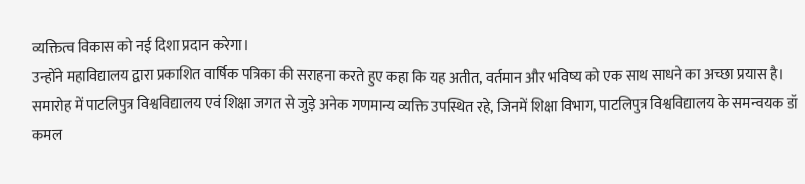व्यक्तित्व विकास को नई दिशा प्रदान करेगा।
उन्होंने महाविद्यालय द्वारा प्रकाशित वार्षिक पत्रिका की सराहना करते हुए कहा कि यह अतीत, वर्तमान और भविष्य को एक साथ साधने का अच्छा प्रयास है।
समारोह में पाटलिपुत्र विश्वविद्यालय एवं शिक्षा जगत से जुड़े अनेक गणमान्य व्यक्ति उपस्थित रहे, जिनमें शिक्षा विभाग, पाटलिपुत्र विश्वविद्यालय के समन्वयक डॉ कमल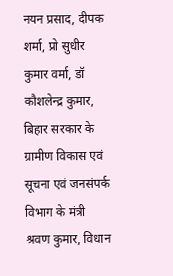नयन प्रसाद, दीपक शर्मा, प्रो सुधीर कुमार वर्मा, डॉ कौशलेन्द्र कुमार, बिहार सरकार के ग्रामीण विकास एवं सूचना एवं जनसंपर्क विभाग के मंत्री श्रवण कुमार, विधान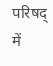परिषद् में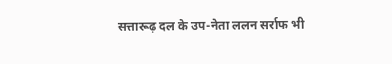सत्तारूढ़ दल के उप-नेता ललन सर्राफ भी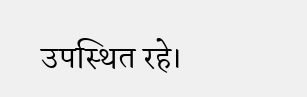उपस्थित रहे।